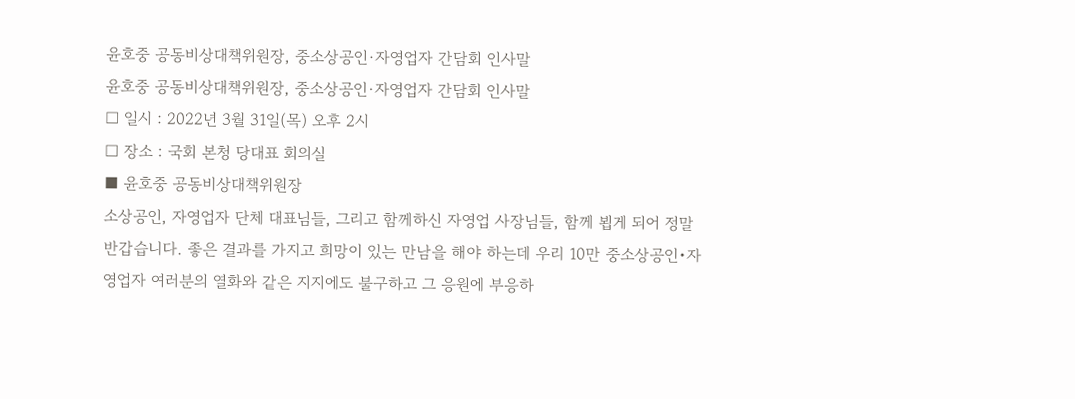윤호중 공동비상대책위원장, 중소상공인·자영업자 간담회 인사말
윤호중 공동비상대책위원장, 중소상공인·자영업자 간담회 인사말
□ 일시 : 2022년 3월 31일(목) 오후 2시
□ 장소 : 국회 본청 당대표 회의실
■ 윤호중 공동비상대책위원장
소상공인, 자영업자 단체 대표님들, 그리고 함께하신 자영업 사장님들, 함께 뵙게 되어 정말 반갑습니다. 좋은 결과를 가지고 희망이 있는 만남을 해야 하는데 우리 10만 중소상공인•자영업자 여러분의 열화와 같은 지지에도 불구하고 그 응원에 부응하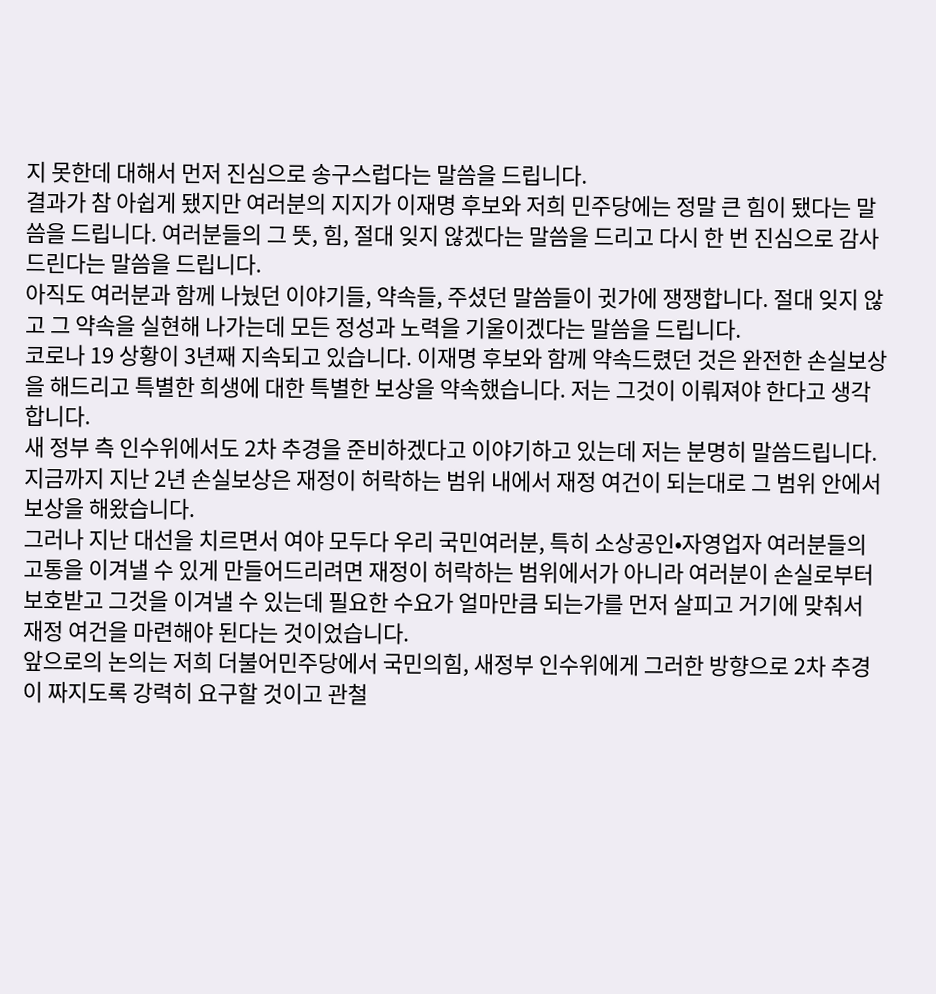지 못한데 대해서 먼저 진심으로 송구스럽다는 말씀을 드립니다.
결과가 참 아쉽게 됐지만 여러분의 지지가 이재명 후보와 저희 민주당에는 정말 큰 힘이 됐다는 말씀을 드립니다. 여러분들의 그 뜻, 힘, 절대 잊지 않겠다는 말씀을 드리고 다시 한 번 진심으로 감사드린다는 말씀을 드립니다.
아직도 여러분과 함께 나눴던 이야기들, 약속들, 주셨던 말씀들이 귓가에 쟁쟁합니다. 절대 잊지 않고 그 약속을 실현해 나가는데 모든 정성과 노력을 기울이겠다는 말씀을 드립니다.
코로나 19 상황이 3년째 지속되고 있습니다. 이재명 후보와 함께 약속드렸던 것은 완전한 손실보상을 해드리고 특별한 희생에 대한 특별한 보상을 약속했습니다. 저는 그것이 이뤄져야 한다고 생각합니다.
새 정부 측 인수위에서도 2차 추경을 준비하겠다고 이야기하고 있는데 저는 분명히 말씀드립니다. 지금까지 지난 2년 손실보상은 재정이 허락하는 범위 내에서 재정 여건이 되는대로 그 범위 안에서 보상을 해왔습니다.
그러나 지난 대선을 치르면서 여야 모두다 우리 국민여러분, 특히 소상공인•자영업자 여러분들의 고통을 이겨낼 수 있게 만들어드리려면 재정이 허락하는 범위에서가 아니라 여러분이 손실로부터 보호받고 그것을 이겨낼 수 있는데 필요한 수요가 얼마만큼 되는가를 먼저 살피고 거기에 맞춰서 재정 여건을 마련해야 된다는 것이었습니다.
앞으로의 논의는 저희 더불어민주당에서 국민의힘, 새정부 인수위에게 그러한 방향으로 2차 추경이 짜지도록 강력히 요구할 것이고 관철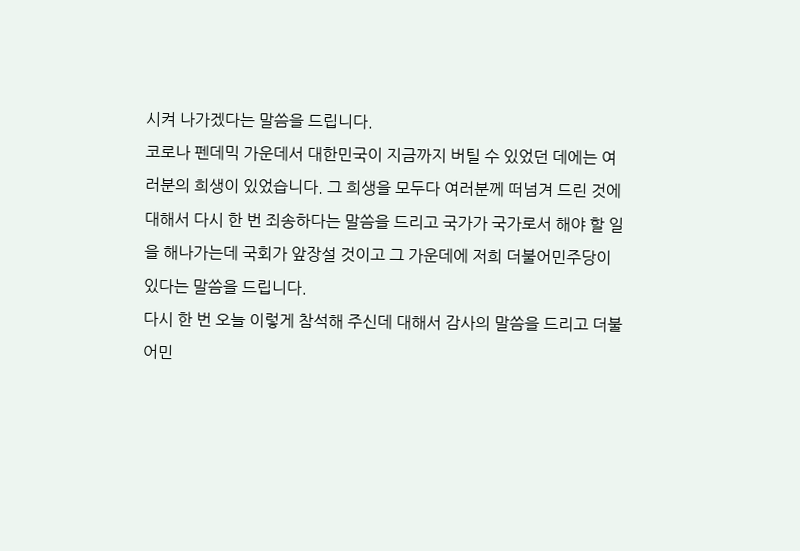시켜 나가겠다는 말씀을 드립니다.
코로나 펜데믹 가운데서 대한민국이 지금까지 버틸 수 있었던 데에는 여러분의 희생이 있었습니다. 그 희생을 모두다 여러분께 떠넘겨 드린 것에 대해서 다시 한 번 죄송하다는 말씀을 드리고 국가가 국가로서 해야 할 일을 해나가는데 국회가 앞장설 것이고 그 가운데에 저희 더불어민주당이 있다는 말씀을 드립니다.
다시 한 번 오늘 이렇게 참석해 주신데 대해서 감사의 말씀을 드리고 더불어민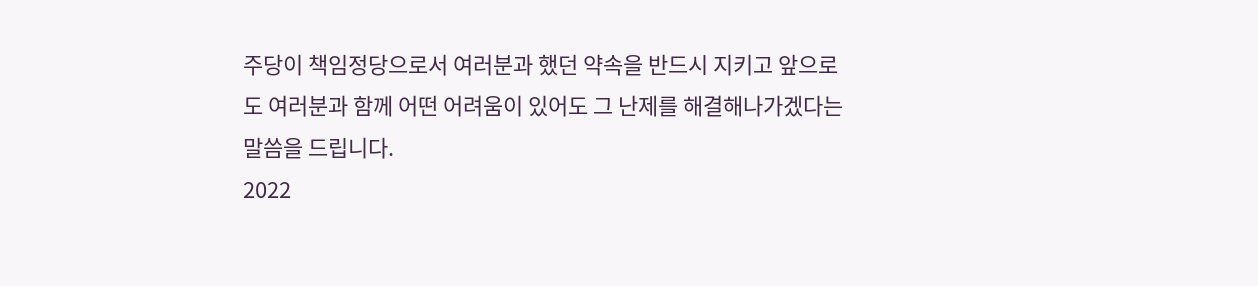주당이 책임정당으로서 여러분과 했던 약속을 반드시 지키고 앞으로도 여러분과 함께 어떤 어려움이 있어도 그 난제를 해결해나가겠다는 말씀을 드립니다.
2022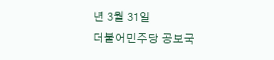년 3월 31일
더불어민주당 공보국